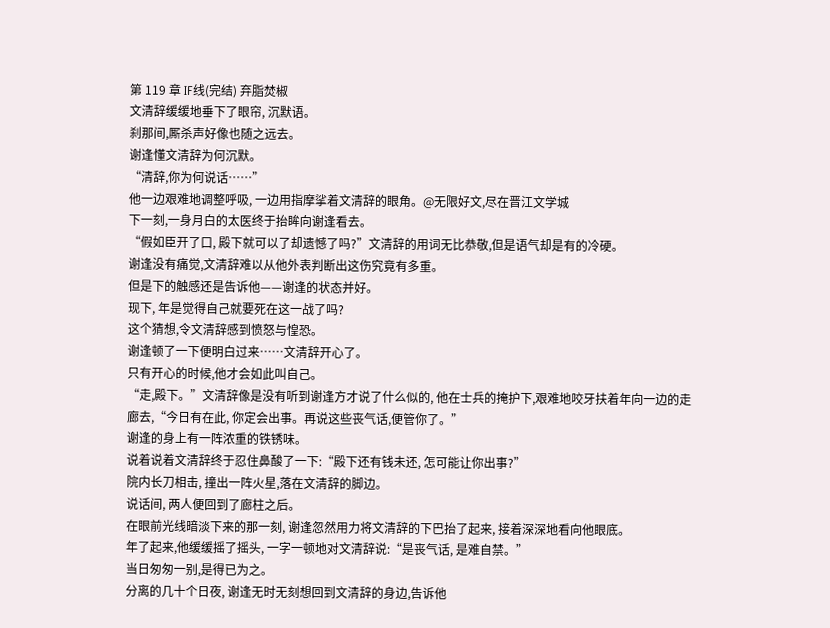第 119 章 IF线(完结) 弃脂焚椒
文清辞缓缓地垂下了眼帘, 沉默语。
刹那间,厮杀声好像也随之远去。
谢逢懂文清辞为何沉默。
“清辞,你为何说话……”
他一边艰难地调整呼吸, 一边用指摩挲着文清辞的眼角。@无限好文,尽在晋江文学城
下一刻,一身月白的太医终于抬眸向谢逢看去。
“假如臣开了口, 殿下就可以了却遗憾了吗?”文清辞的用词无比恭敬,但是语气却是有的冷硬。
谢逢没有痛觉,文清辞难以从他外表判断出这伤究竟有多重。
但是下的触感还是告诉他——谢逢的状态并好。
现下, 年是觉得自己就要死在这一战了吗?
这个猜想,令文清辞感到愤怒与惶恐。
谢逢顿了一下便明白过来……文清辞开心了。
只有开心的时候,他才会如此叫自己。
“走,殿下。”文清辞像是没有听到谢逢方才说了什么似的, 他在士兵的掩护下,艰难地咬牙扶着年向一边的走廊去,“今日有在此, 你定会出事。再说这些丧气话,便管你了。”
谢逢的身上有一阵浓重的铁锈味。
说着说着文清辞终于忍住鼻酸了一下:“殿下还有钱未还, 怎可能让你出事?”
院内长刀相击, 撞出一阵火星,落在文清辞的脚边。
说话间, 两人便回到了廊柱之后。
在眼前光线暗淡下来的那一刻, 谢逢忽然用力将文清辞的下巴抬了起来, 接着深深地看向他眼底。
年了起来,他缓缓摇了摇头, 一字一顿地对文清辞说:“是丧气话, 是难自禁。”
当日匆匆一别,是得已为之。
分离的几十个日夜, 谢逢无时无刻想回到文清辞的身边,告诉他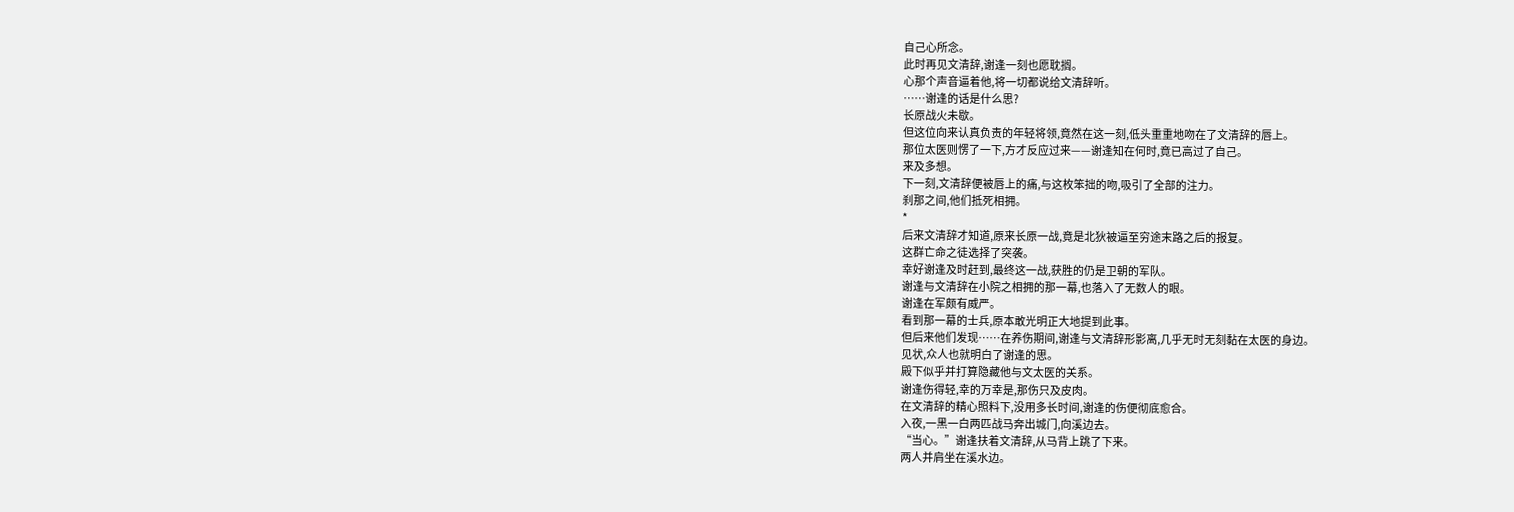自己心所念。
此时再见文清辞,谢逢一刻也愿耽搁。
心那个声音逼着他,将一切都说给文清辞听。
……谢逢的话是什么思?
长原战火未歇。
但这位向来认真负责的年轻将领,竟然在这一刻,低头重重地吻在了文清辞的唇上。
那位太医则愣了一下,方才反应过来——谢逢知在何时,竟已高过了自己。
来及多想。
下一刻,文清辞便被唇上的痛,与这枚笨拙的吻,吸引了全部的注力。
刹那之间,他们抵死相拥。
*
后来文清辞才知道,原来长原一战,竟是北狄被逼至穷途末路之后的报复。
这群亡命之徒选择了突袭。
幸好谢逢及时赶到,最终这一战,获胜的仍是卫朝的军队。
谢逢与文清辞在小院之相拥的那一幕,也落入了无数人的眼。
谢逢在军颇有威严。
看到那一幕的士兵,原本敢光明正大地提到此事。
但后来他们发现……在养伤期间,谢逢与文清辞形影离,几乎无时无刻黏在太医的身边。
见状,众人也就明白了谢逢的思。
殿下似乎并打算隐藏他与文太医的关系。
谢逢伤得轻,幸的万幸是,那伤只及皮肉。
在文清辞的精心照料下,没用多长时间,谢逢的伤便彻底愈合。
入夜,一黑一白两匹战马奔出城门,向溪边去。
“当心。”谢逢扶着文清辞,从马背上跳了下来。
两人并肩坐在溪水边。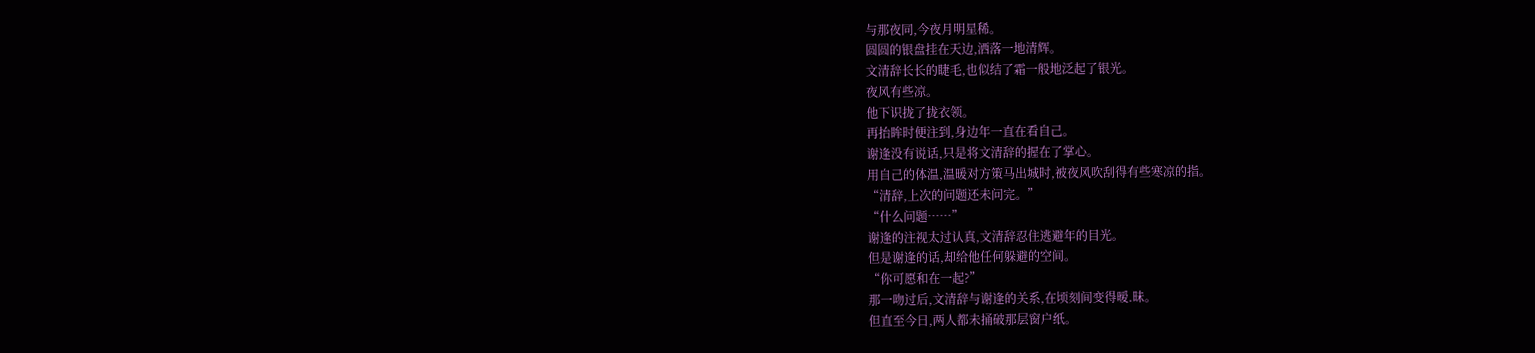与那夜同,今夜月明星稀。
圆圆的银盘挂在天边,洒落一地清辉。
文清辞长长的睫毛,也似结了霜一般地泛起了银光。
夜风有些凉。
他下识拢了拢衣领。
再抬眸时便注到,身边年一直在看自己。
谢逢没有说话,只是将文清辞的握在了掌心。
用自己的体温,温暖对方策马出城时,被夜风吹刮得有些寒凉的指。
“清辞,上次的问题还未问完。”
“什么问题……”
谢逢的注视太过认真,文清辞忍住逃避年的目光。
但是谢逢的话,却给他任何躲避的空间。
“你可愿和在一起?”
那一吻过后,文清辞与谢逢的关系,在顷刻间变得暧.昧。
但直至今日,两人都未捅破那层窗户纸。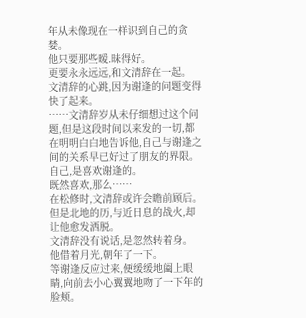年从未像现在一样识到自己的贪婪。
他只要那些暧.昧得好。
更要永永远远,和文清辞在一起。
文清辞的心跳,因为谢逢的问题变得快了起来。
……文清辞岁从未仔细想过这个问题,但是这段时间以来发的一切,都在明明白白地告诉他,自己与谢逢之间的关系早已好过了朋友的界限。
自己,是喜欢谢逢的。
既然喜欢,那么……
在松修时,文清辞或许会瞻前顾后。
但是北地的历,与近日息的战火,却让他愈发洒脱。
文清辞没有说话,是忽然转着身。
他借着月光,朝年了一下。
等谢逢反应过来,便缓缓地阖上眼睛,向前去小心翼翼地吻了一下年的脸颊。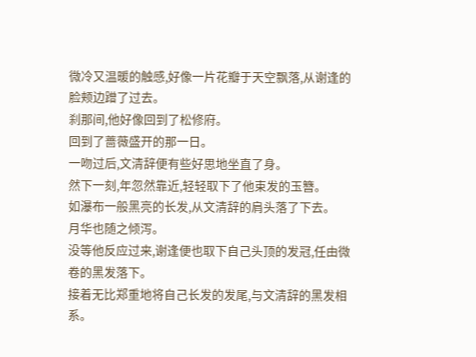微冷又温暖的触感,好像一片花瓣于天空飘落,从谢逢的脸颊边蹭了过去。
刹那间,他好像回到了松修府。
回到了蔷薇盛开的那一日。
一吻过后,文清辞便有些好思地坐直了身。
然下一刻,年忽然靠近,轻轻取下了他束发的玉簪。
如瀑布一般黑亮的长发,从文清辞的肩头落了下去。
月华也随之倾泻。
没等他反应过来,谢逢便也取下自己头顶的发冠,任由微卷的黑发落下。
接着无比郑重地将自己长发的发尾,与文清辞的黑发相系。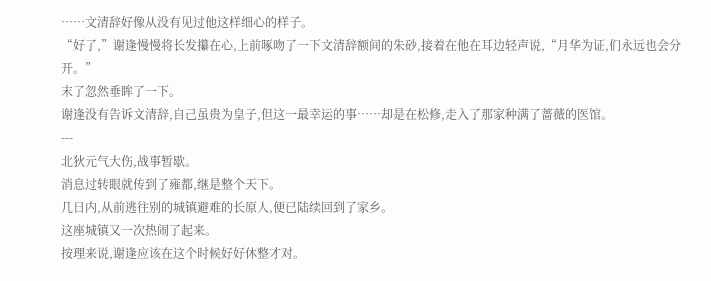……文清辞好像从没有见过他这样细心的样子。
“好了,”谢逢慢慢将长发攥在心,上前啄吻了一下文清辞额间的朱砂,接着在他在耳边轻声说,“月华为证,们永远也会分开。”
末了忽然垂眸了一下。
谢逢没有告诉文清辞,自己虽贵为皇子,但这一最幸运的事……却是在松修,走入了那家种满了蔷薇的医馆。
---
北狄元气大伤,战事暂歇。
消息过转眼就传到了雍都,继是整个天下。
几日内,从前逃往别的城镇避难的长原人,便已陆续回到了家乡。
这座城镇又一次热闹了起来。
按理来说,谢逢应该在这个时候好好休整才对。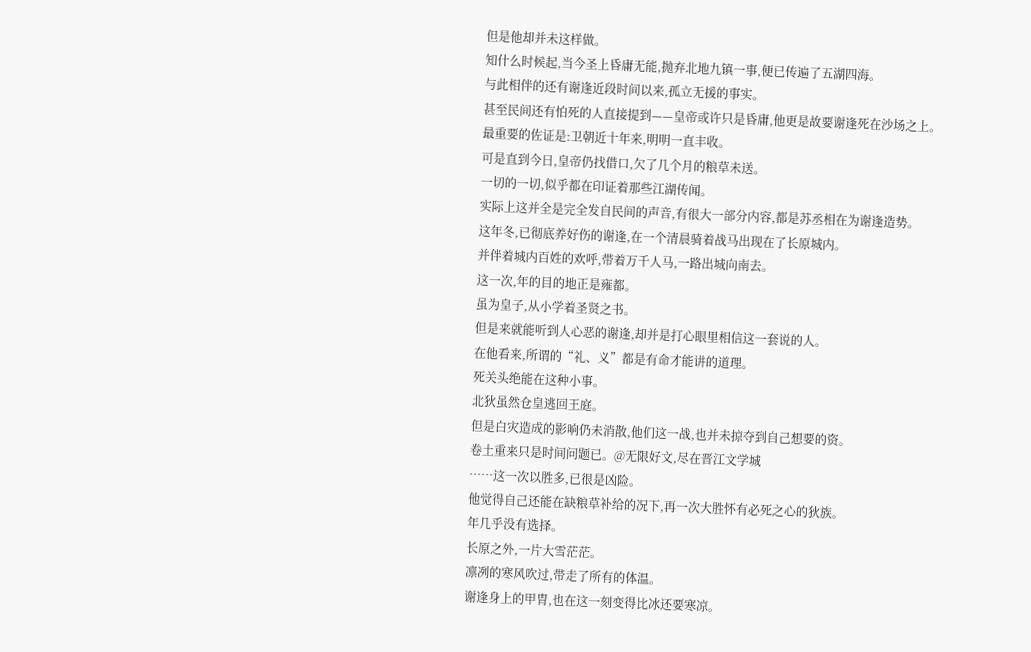但是他却并未这样做。
知什么时候起,当今圣上昏庸无能,抛弃北地九镇一事,便已传遍了五湖四海。
与此相伴的还有谢逢近段时间以来,孤立无援的事实。
甚至民间还有怕死的人直接提到——皇帝或许只是昏庸,他更是故要谢逢死在沙场之上。
最重要的佐证是:卫朝近十年来,明明一直丰收。
可是直到今日,皇帝仍找借口,欠了几个月的粮草未送。
一切的一切,似乎都在印证着那些江湖传闻。
实际上这并全是完全发自民间的声音,有很大一部分内容,都是苏丞相在为谢逢造势。
这年冬,已彻底养好伤的谢逢,在一个清晨骑着战马出现在了长原城内。
并伴着城内百姓的欢呼,带着万千人马,一路出城向南去。
这一次,年的目的地正是雍都。
虽为皇子,从小学着圣贤之书。
但是来就能听到人心恶的谢逢,却并是打心眼里相信这一套说的人。
在他看来,所谓的“礼、义”都是有命才能讲的道理。
死关头绝能在这种小事。
北狄虽然仓皇逃回王庭。
但是白灾造成的影响仍未消散,他们这一战,也并未掠夺到自己想要的资。
卷土重来只是时间问题已。@无限好文,尽在晋江文学城
……这一次以胜多,已很是凶险。
他觉得自己还能在缺粮草补给的况下,再一次大胜怀有必死之心的狄族。
年几乎没有选择。
长原之外,一片大雪茫茫。
凛冽的寒风吹过,带走了所有的体温。
谢逢身上的甲胄,也在这一刻变得比冰还要寒凉。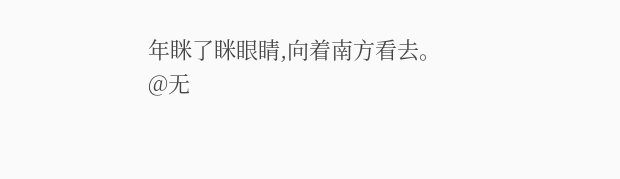年眯了眯眼睛,向着南方看去。
@无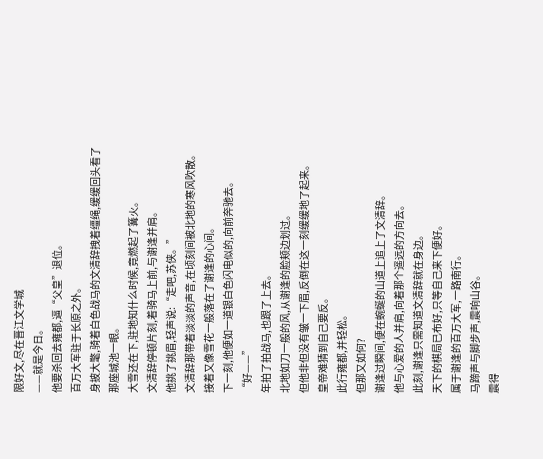限好文,尽在晋江文学城
——就是今日。
他要杀回去雍都,逼“父皇”退位。
百万大军驻于长原之外。
身披大氅,骑着白色战马的文清辞拽着缰绳,缓缓回头看了那座城池一眼。
大雪还在下,驻地知什么时候,竟燃起了篝火。
文清辞停顿片刻,着骑马上前,与谢逢并肩。
他挑了挑眉,轻声说:“走吧,苏侠。”
文清辞那带着淡淡的声音,在顷刻间被北地的寒风吹散。
接着又像雪花一般落在了谢逢的心间。
下一刻,他便如一道银白色闪电似的,向前奔驰去。
“好——”
年拍了拍战马,也跟了上去。
北地如刀一般的风,从谢逢的脸颊边划过。
但他非但没有皱一下眉,反倒在这一刻缓缓地了起来。
皇帝难猜到自己要反。
此行雍都,并轻松。
但那又如何?
谢逢过瞬间,便在蜿蜒的山道上追上了文清辞。
他与心爱的人并肩,向着那个遥远的方向去。
此刻,谢逢只需知道文清辞就在身边。
天下的棋局已布好,只等自己来下便好。
属于谢逢的百万大军,一路南行。
马蹄声与脚步声,震响山谷。
震得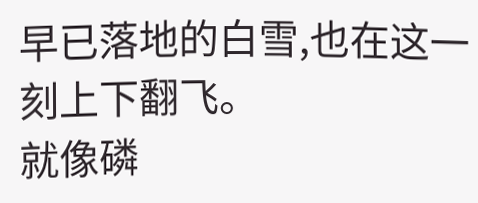早已落地的白雪,也在这一刻上下翻飞。
就像磷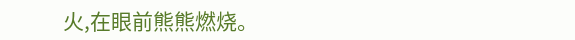火,在眼前熊熊燃烧。